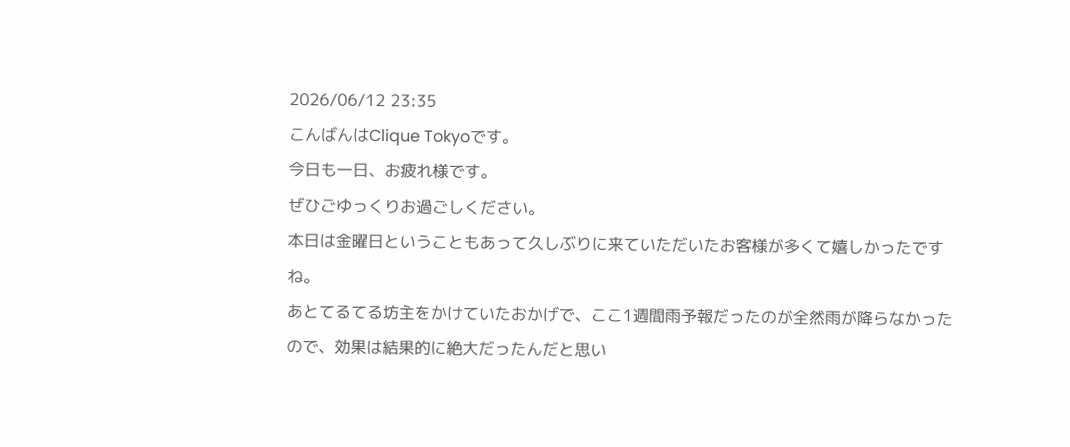2026/06/12 23:35
こんばんはClique Tokyoです。
今日も一日、お疲れ様です。
ぜひごゆっくりお過ごしください。
本日は金曜日ということもあって久しぶりに来ていただいたお客様が多くて嬉しかったですね。
あとてるてる坊主をかけていたおかげで、ここ1週間雨予報だったのが全然雨が降らなかったので、効果は結果的に絶大だったんだと思い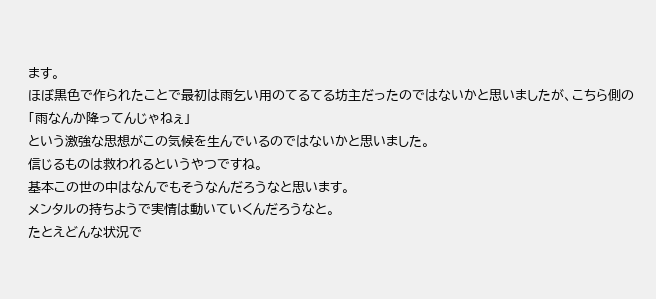ます。
ほぼ黒色で作られたことで最初は雨乞い用のてるてる坊主だったのではないかと思いましたが、こちら側の
「雨なんか降ってんじゃねぇ」
という激強な思想がこの気候を生んでいるのではないかと思いました。
信じるものは救われるというやつですね。
基本この世の中はなんでもそうなんだろうなと思います。
メンタルの持ちようで実情は動いていくんだろうなと。
たとえどんな状況で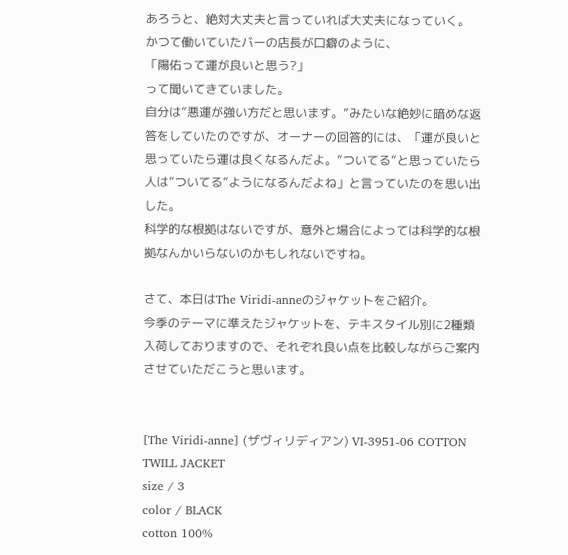あろうと、絶対大丈夫と言っていれば大丈夫になっていく。
かつて働いていたバーの店長が口癖のように、
「陽佑って運が良いと思う?」
って聞いてきていました。
自分は”悪運が強い方だと思います。”みたいな絶妙に暗めな返答をしていたのですが、オーナーの回答的には、「運が良いと思っていたら運は良くなるんだよ。”ついてる”と思っていたら人は”ついてる”ようになるんだよね」と言っていたのを思い出した。
科学的な根拠はないですが、意外と場合によっては科学的な根拠なんかいらないのかもしれないですね。

さて、本日はThe Viridi-anneのジャケットをご紹介。
今季のテーマに準えたジャケットを、テキスタイル別に2種類入荷しておりますので、それぞれ良い点を比較しながらご案内させていただこうと思います。


[The Viridi-anne] (ザヴィリディアン) VI-3951-06 COTTON TWILL JACKET
size / 3
color / BLACK
cotton 100%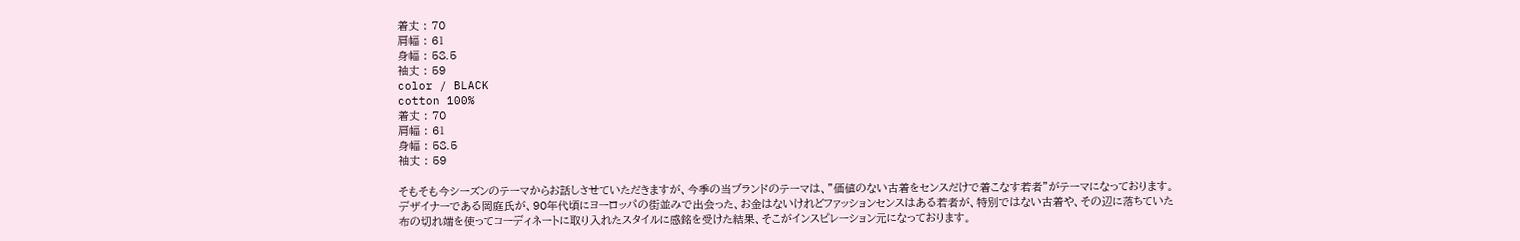着丈 : 70
肩幅 : 61
身幅 : 58.5
袖丈 : 59
color / BLACK
cotton 100%
着丈 : 70
肩幅 : 61
身幅 : 58.5
袖丈 : 59

そもそも今シーズンのテーマからお話しさせていただきますが、今季の当ブランドのテーマは、”価値のない古着をセンスだけで着こなす若者”がテーマになっております。
デザイナーである岡庭氏が、90年代頃にヨーロッパの街並みで出会った、お金はないけれどファッションセンスはある若者が、特別ではない古着や、その辺に落ちていた布の切れ端を使ってコーディネートに取り入れたスタイルに感銘を受けた結果、そこがインスピレーション元になっております。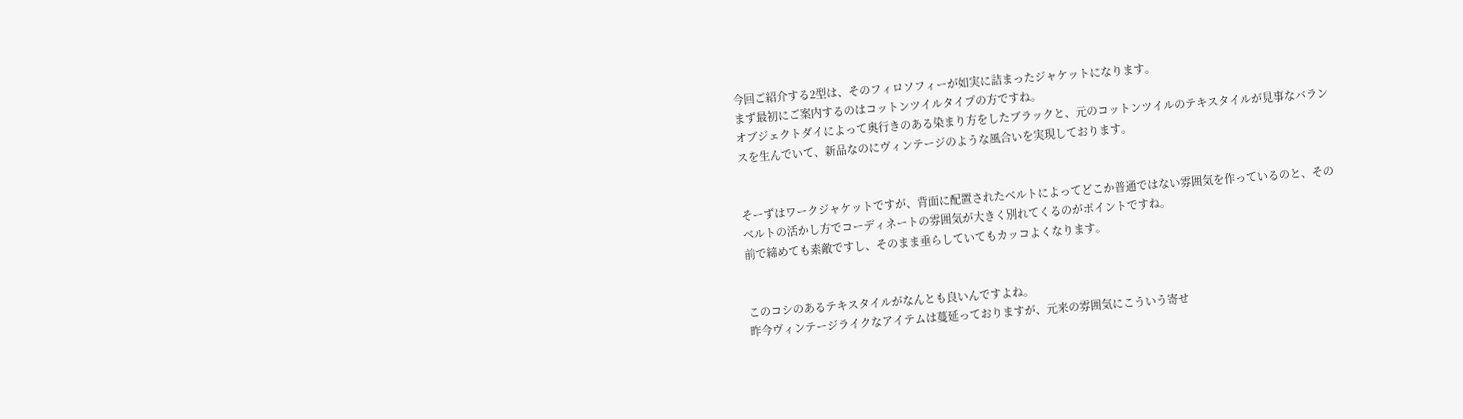今回ご紹介する2型は、そのフィロソフィーが如実に詰まったジャケットになります。
まず最初にご案内するのはコットンツイルタイプの方ですね。
オブジェクトダイによって奥行きのある染まり方をしたブラックと、元のコットンツイルのテキスタイルが見事なバランスを生んでいて、新品なのにヴィンテージのような風合いを実現しております。


そーずはワークジャケットですが、背面に配置されたベルトによってどこか普通ではない雰囲気を作っているのと、そのベルトの活かし方でコーディネートの雰囲気が大きく別れてくるのがポイントですね。
前で締めても素敵ですし、そのまま垂らしていてもカッコよくなります。


このコシのあるテキスタイルがなんとも良いんですよね。
昨今ヴィンテージライクなアイテムは蔓延っておりますが、元来の雰囲気にこういう寄せ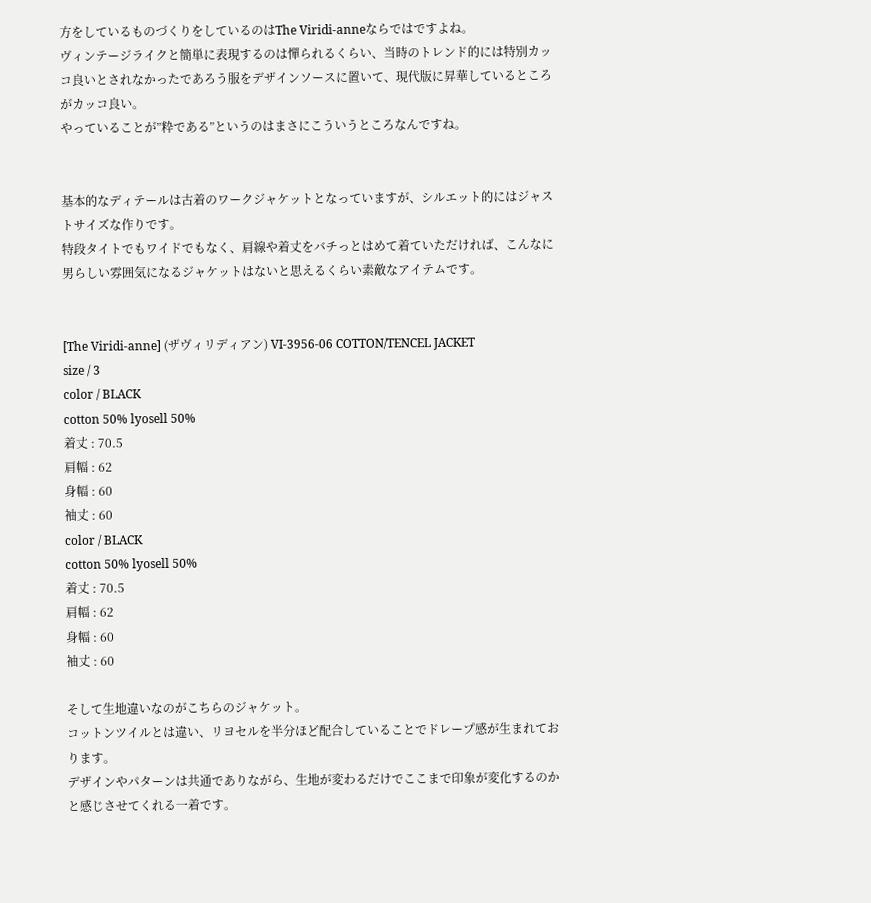方をしているものづくりをしているのはThe Viridi-anneならではですよね。
ヴィンテージライクと簡単に表現するのは憚られるくらい、当時のトレンド的には特別カッコ良いとされなかったであろう服をデザインソースに置いて、現代版に昇華しているところがカッコ良い。
やっていることが”粋である”というのはまさにこういうところなんですね。


基本的なディテールは古着のワークジャケットとなっていますが、シルエット的にはジャストサイズな作りです。
特段タイトでもワイドでもなく、肩線や着丈をバチっとはめて着ていただければ、こんなに男らしい雰囲気になるジャケットはないと思えるくらい素敵なアイテムです。


[The Viridi-anne] (ザヴィリディアン) VI-3956-06 COTTON/TENCEL JACKET
size / 3
color / BLACK
cotton 50% lyosell 50%
着丈 : 70.5
肩幅 : 62
身幅 : 60
袖丈 : 60
color / BLACK
cotton 50% lyosell 50%
着丈 : 70.5
肩幅 : 62
身幅 : 60
袖丈 : 60

そして生地違いなのがこちらのジャケット。
コットンツイルとは違い、リヨセルを半分ほど配合していることでドレープ感が生まれております。
デザインやパターンは共通でありながら、生地が変わるだけでここまで印象が変化するのかと感じさせてくれる一着です。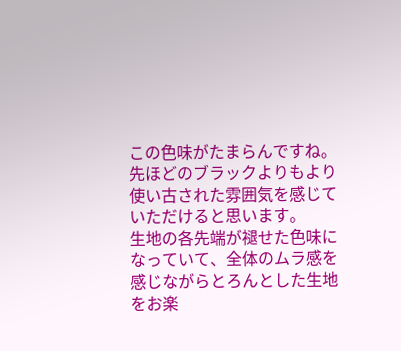この色味がたまらんですね。
先ほどのブラックよりもより使い古された雰囲気を感じていただけると思います。
生地の各先端が褪せた色味になっていて、全体のムラ感を感じながらとろんとした生地をお楽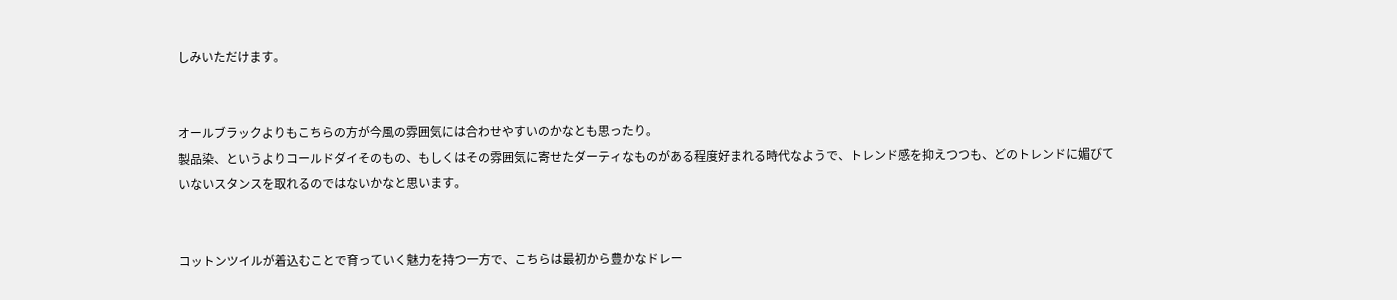しみいただけます。


オールブラックよりもこちらの方が今風の雰囲気には合わせやすいのかなとも思ったり。
製品染、というよりコールドダイそのもの、もしくはその雰囲気に寄せたダーティなものがある程度好まれる時代なようで、トレンド感を抑えつつも、どのトレンドに媚びていないスタンスを取れるのではないかなと思います。


コットンツイルが着込むことで育っていく魅力を持つ一方で、こちらは最初から豊かなドレー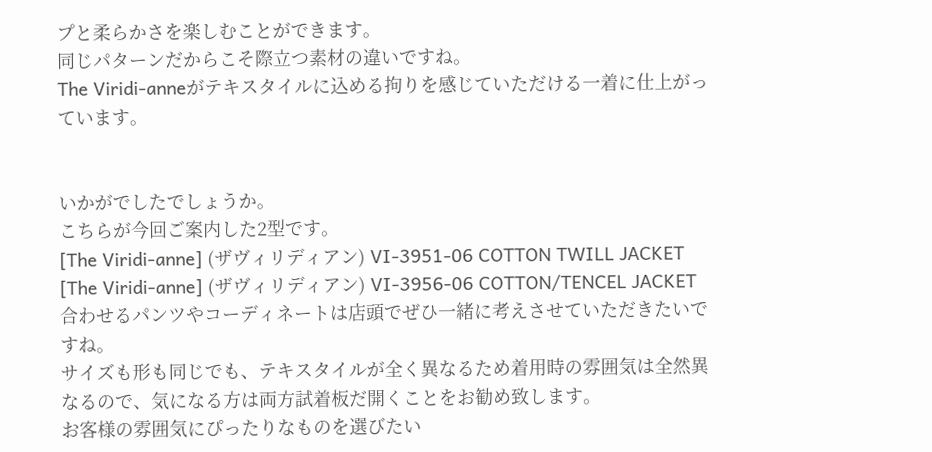プと柔らかさを楽しむことができます。
同じパターンだからこそ際立つ素材の違いですね。
The Viridi-anneがテキスタイルに込める拘りを感じていただける一着に仕上がっています。


いかがでしたでしょうか。
こちらが今回ご案内した2型です。
[The Viridi-anne] (ザヴィリディアン) VI-3951-06 COTTON TWILL JACKET
[The Viridi-anne] (ザヴィリディアン) VI-3956-06 COTTON/TENCEL JACKET
合わせるパンツやコーディネートは店頭でぜひ一緒に考えさせていただきたいですね。
サイズも形も同じでも、テキスタイルが全く異なるため着用時の雰囲気は全然異なるので、気になる方は両方試着板だ開くことをお勧め致します。
お客様の雰囲気にぴったりなものを選びたい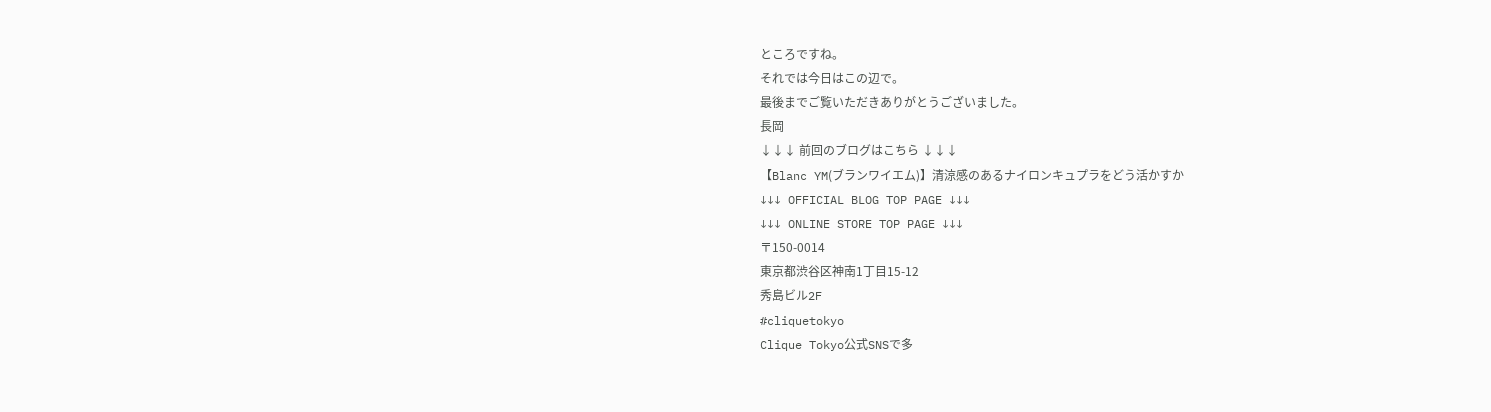ところですね。
それでは今日はこの辺で。
最後までご覧いただきありがとうございました。
長岡
↓↓↓ 前回のブログはこちら ↓↓↓
【Blanc YM(ブランワイエム)】清涼感のあるナイロンキュプラをどう活かすか
↓↓↓ OFFICIAL BLOG TOP PAGE ↓↓↓
↓↓↓ ONLINE STORE TOP PAGE ↓↓↓
〒150-0014
東京都渋谷区神南1丁目15-12
秀島ビル2F
#cliquetokyo
Clique Tokyo公式SNSで多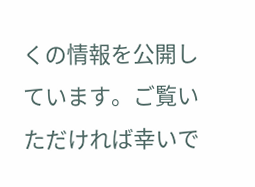くの情報を公開しています。ご覧いただければ幸いで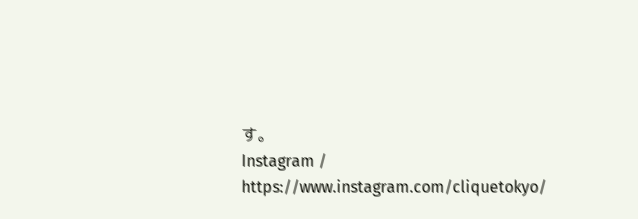す。
Instagram / https://www.instagram.com/cliquetokyo/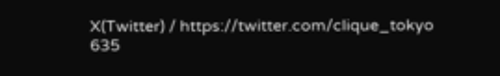X(Twitter) / https://twitter.com/clique_tokyo
635